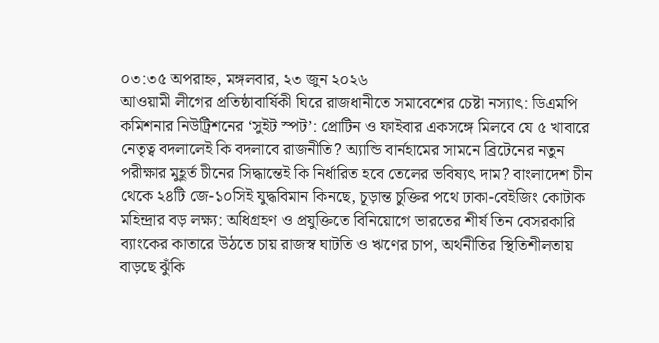০৩:৩৫ অপরাহ্ন, মঙ্গলবার, ২৩ জুন ২০২৬
আওয়ামী লীগের প্রতিষ্ঠাবার্ষিকী ঘিরে রাজধানীতে সমাবেশের চেষ্টা নস্যাৎ: ডিএমপি কমিশনার নিউট্রিশনের ‘সুইট স্পট’: প্রোটিন ও ফাইবার একসঙ্গে মিলবে যে ৫ খাবারে নেতৃত্ব বদলালেই কি বদলাবে রাজনীতি? অ্যান্ডি বার্নহামের সামনে ব্রিটেনের নতুন পরীক্ষার মুহূর্ত চীনের সিদ্ধান্তেই কি নির্ধারিত হবে তেলের ভবিষ্যৎ দাম? বাংলাদেশ চীন থেকে ২৪টি জে-১০সিই যুদ্ধবিমান কিনছে, চূড়ান্ত চুক্তির পথে ঢাকা-বেইজিং কোটাক মহিন্দ্রার বড় লক্ষ্য: অধিগ্রহণ ও প্রযুক্তিতে বিনিয়োগে ভারতের শীর্ষ তিন বেসরকারি ব্যাংকের কাতারে উঠতে চায় রাজস্ব ঘাটতি ও ঋণের চাপ, অর্থনীতির স্থিতিশীলতায় বাড়ছে ঝুঁকি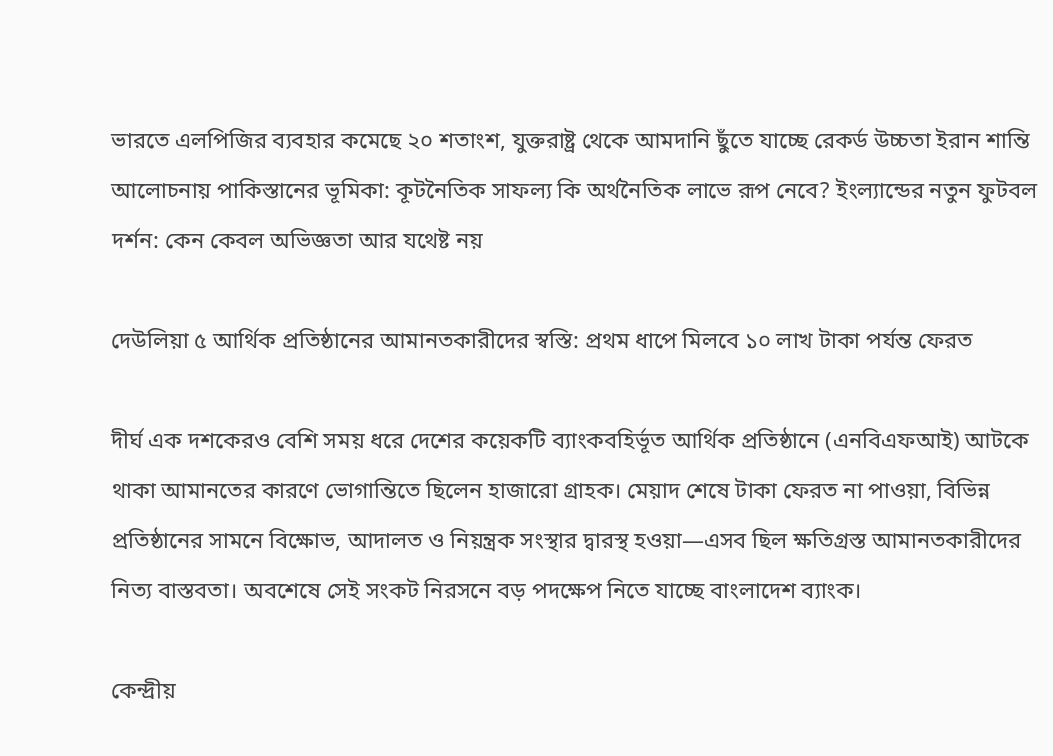ভারতে এলপিজির ব্যবহার কমেছে ২০ শতাংশ, যুক্তরাষ্ট্র থেকে আমদানি ছুঁতে যাচ্ছে রেকর্ড উচ্চতা ইরান শান্তি আলোচনায় পাকিস্তানের ভূমিকা: কূটনৈতিক সাফল্য কি অর্থনৈতিক লাভে রূপ নেবে? ইংল্যান্ডের নতুন ফুটবল দর্শন: কেন কেবল অভিজ্ঞতা আর যথেষ্ট নয়

দেউলিয়া ৫ আর্থিক প্রতিষ্ঠানের আমানতকারীদের স্বস্তি: প্রথম ধাপে মিলবে ১০ লাখ টাকা পর্যন্ত ফেরত

দীর্ঘ এক দশকেরও বেশি সময় ধরে দেশের কয়েকটি ব্যাংকবহির্ভূত আর্থিক প্রতিষ্ঠানে (এনবিএফআই) আটকে থাকা আমানতের কারণে ভোগান্তিতে ছিলেন হাজারো গ্রাহক। মেয়াদ শেষে টাকা ফেরত না পাওয়া, বিভিন্ন প্রতিষ্ঠানের সামনে বিক্ষোভ, আদালত ও নিয়ন্ত্রক সংস্থার দ্বারস্থ হওয়া—এসব ছিল ক্ষতিগ্রস্ত আমানতকারীদের নিত্য বাস্তবতা। অবশেষে সেই সংকট নিরসনে বড় পদক্ষেপ নিতে যাচ্ছে বাংলাদেশ ব্যাংক।

কেন্দ্রীয়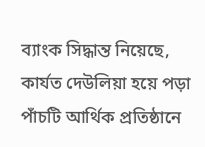ব্যাংক সিদ্ধান্ত নিয়েছে, কার্যত দেউলিয়া হয়ে পড়া পাঁচটি আর্থিক প্রতিষ্ঠানে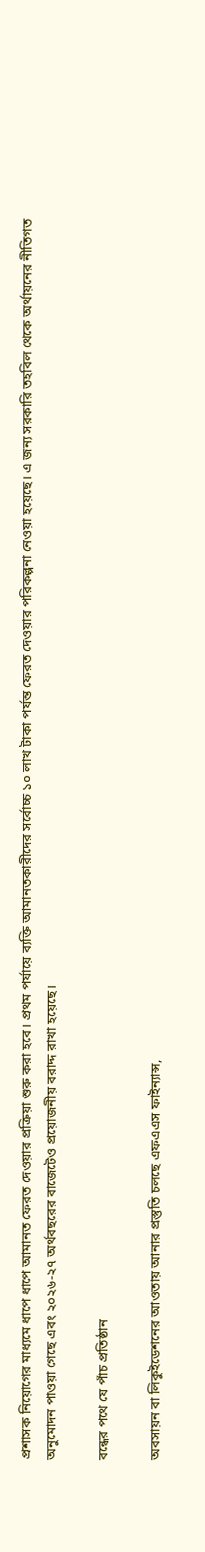প্রশাসক নিয়োগের মাধ্যমে ধাপে ধাপে আমানত ফেরত দেওয়ার প্রক্রিয়া শুরু করা হবে। প্রথম পর্যায়ে ব্যক্তি আমানতকারীদের সর্বোচ্চ ১০ লাখ টাকা পর্যন্ত ফেরত দেওয়ার পরিকল্পনা নেওয়া হয়েছে। এ জন্য সরকারি তহবিল থেকে অর্থায়নের নীতিগত অনুমোদন পাওয়া গেছে এবং ২০২৬-২৭ অর্থবছরের বাজেটেও প্রয়োজনীয় বরাদ্দ রাখা হয়েছে।

বন্ধের পথে যে পাঁচ প্রতিষ্ঠান

অবসায়ন বা লিকুইডেশনের আওতায় আনার প্রস্তুতি চলছে এফএএস ফাইন্যান্স,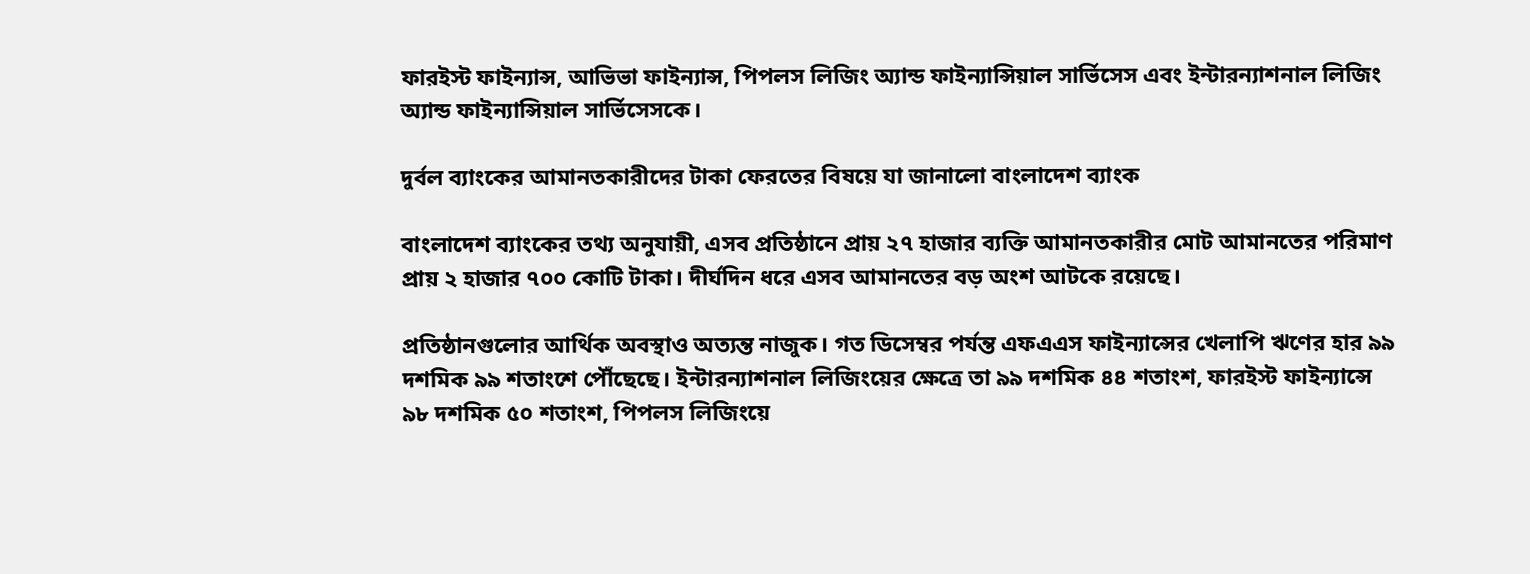ফারইস্ট ফাইন্যান্স, আভিভা ফাইন্যান্স, পিপলস লিজিং অ্যান্ড ফাইন্যান্সিয়াল সার্ভিসেস এবং ইন্টারন্যাশনাল লিজিং অ্যান্ড ফাইন্যান্সিয়াল সার্ভিসেসকে।

দুর্বল ব্যাংকের আমানতকারীদের টাকা ফেরতের বিষয়ে যা জানালো বাংলাদেশ ব্যাংক

বাংলাদেশ ব্যাংকের তথ্য অনুযায়ী, এসব প্রতিষ্ঠানে প্রায় ২৭ হাজার ব্যক্তি আমানতকারীর মোট আমানতের পরিমাণ প্রায় ২ হাজার ৭০০ কোটি টাকা। দীর্ঘদিন ধরে এসব আমানতের বড় অংশ আটকে রয়েছে।

প্রতিষ্ঠানগুলোর আর্থিক অবস্থাও অত্যন্ত নাজুক। গত ডিসেম্বর পর্যন্ত এফএএস ফাইন্যান্সের খেলাপি ঋণের হার ৯৯ দশমিক ৯৯ শতাংশে পৌঁছেছে। ইন্টারন্যাশনাল লিজিংয়ের ক্ষেত্রে তা ৯৯ দশমিক ৪৪ শতাংশ, ফারইস্ট ফাইন্যান্সে ৯৮ দশমিক ৫০ শতাংশ, পিপলস লিজিংয়ে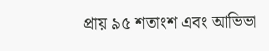প্রায় ৯৫ শতাংশ এবং আভিভা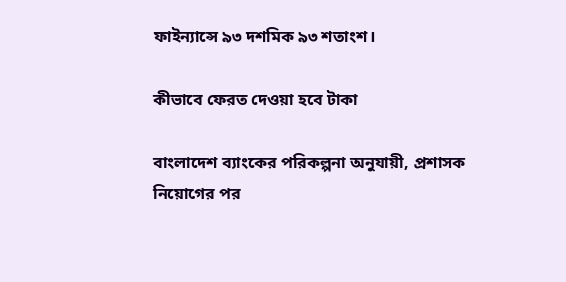ফাইন্যান্সে ৯৩ দশমিক ৯৩ শতাংশ।

কীভাবে ফেরত দেওয়া হবে টাকা

বাংলাদেশ ব্যাংকের পরিকল্পনা অনুযায়ী, প্রশাসক নিয়োগের পর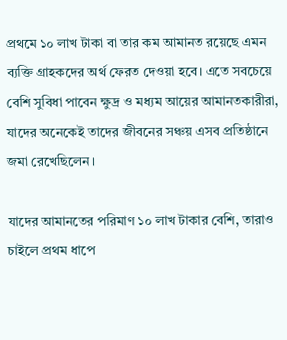প্রথমে ১০ লাখ টাকা বা তার কম আমানত রয়েছে এমন ব্যক্তি গ্রাহকদের অর্থ ফেরত দেওয়া হবে। এতে সবচেয়ে বেশি সুবিধা পাবেন ক্ষুদ্র ও মধ্যম আয়ের আমানতকারীরা, যাদের অনেকেই তাদের জীবনের সঞ্চয় এসব প্রতিষ্ঠানে জমা রেখেছিলেন।

যাদের আমানতের পরিমাণ ১০ লাখ টাকার বেশি, তারাও চাইলে প্রথম ধাপে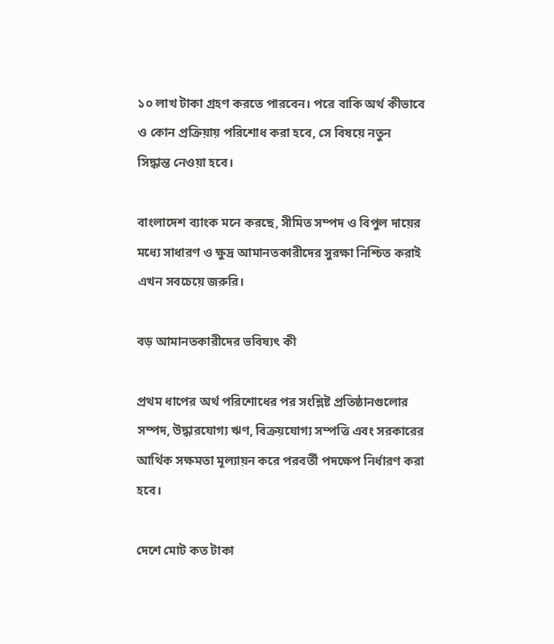১০ লাখ টাকা গ্রহণ করতে পারবেন। পরে বাকি অর্থ কীভাবে ও কোন প্রক্রিয়ায় পরিশোধ করা হবে, সে বিষয়ে নতুন সিদ্ধান্ত নেওয়া হবে।

বাংলাদেশ ব্যাংক মনে করছে, সীমিত সম্পদ ও বিপুল দায়ের মধ্যে সাধারণ ও ক্ষুদ্র আমানতকারীদের সুরক্ষা নিশ্চিত করাই এখন সবচেয়ে জরুরি।

বড় আমানতকারীদের ভবিষ্যৎ কী

প্রথম ধাপের অর্থ পরিশোধের পর সংশ্লিষ্ট প্রতিষ্ঠানগুলোর সম্পদ, উদ্ধারযোগ্য ঋণ, বিক্রয়যোগ্য সম্পত্তি এবং সরকারের আর্থিক সক্ষমতা মূল্যায়ন করে পরবর্তী পদক্ষেপ নির্ধারণ করা হবে।

দেশে মোট কত টাকা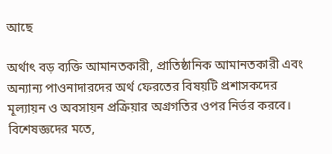আছে

অর্থাৎ বড় ব্যক্তি আমানতকারী, প্রাতিষ্ঠানিক আমানতকারী এবং অন্যান্য পাওনাদারদের অর্থ ফেরতের বিষয়টি প্রশাসকদের মূল্যায়ন ও অবসায়ন প্রক্রিয়ার অগ্রগতির ওপর নির্ভর করবে। বিশেষজ্ঞদের মতে,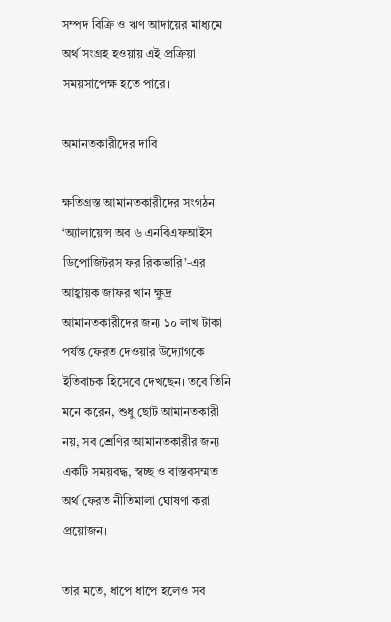সম্পদ বিক্রি ও ঋণ আদায়ের মাধ্যমে অর্থ সংগ্রহ হওয়ায় এই প্রক্রিয়া সময়সাপেক্ষ হতে পারে।

অমানতকারীদের দাবি

ক্ষতিগ্রস্ত আমানতকারীদের সংগঠন ‘অ্যালায়েন্স অব ৬ এনবিএফআইস ডিপোজিটরস ফর রিকভারি’-এর আহ্বায়ক জাফর খান ক্ষুদ্র আমানতকারীদের জন্য ১০ লাখ টাকা পর্যন্ত ফেরত দেওয়ার উদ্যোগকে ইতিবাচক হিসেবে দেখছেন। তবে তিনি মনে করেন, শুধু ছোট আমানতকারী নয়, সব শ্রেণির আমানতকারীর জন্য একটি সময়বদ্ধ, স্বচ্ছ ও বাস্তবসম্মত অর্থ ফেরত নীতিমালা ঘোষণা করা প্রয়োজন।

তার মতে, ধাপে ধাপে হলেও সব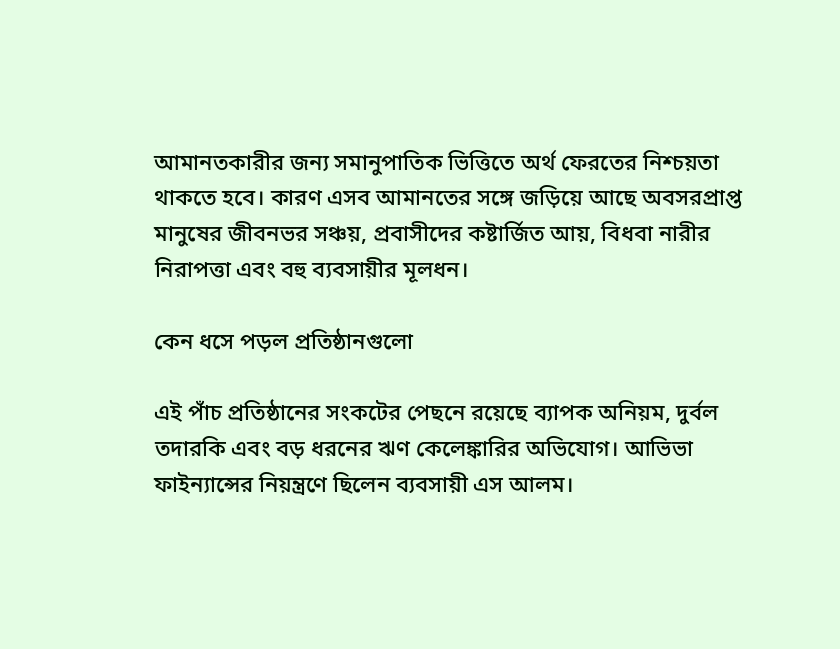আমানতকারীর জন্য সমানুপাতিক ভিত্তিতে অর্থ ফেরতের নিশ্চয়তা থাকতে হবে। কারণ এসব আমানতের সঙ্গে জড়িয়ে আছে অবসরপ্রাপ্ত মানুষের জীবনভর সঞ্চয়, প্রবাসীদের কষ্টার্জিত আয়, বিধবা নারীর নিরাপত্তা এবং বহু ব্যবসায়ীর মূলধন।

কেন ধসে পড়ল প্রতিষ্ঠানগুলো

এই পাঁচ প্রতিষ্ঠানের সংকটের পেছনে রয়েছে ব্যাপক অনিয়ম, দুর্বল তদারকি এবং বড় ধরনের ঋণ কেলেঙ্কারির অভিযোগ। আভিভা ফাইন্যান্সের নিয়ন্ত্রণে ছিলেন ব্যবসায়ী এস আলম।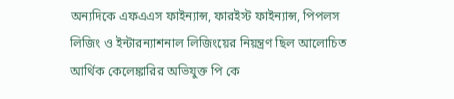অন্যদিকে এফএএস ফাইন্যান্স, ফারইস্ট ফাইন্যান্স, পিপলস লিজিং ও ইন্টারন্যাশনাল লিজিংয়ের নিয়ন্ত্রণ ছিল আলোচিত আর্থিক কেলেঙ্কারির অভিযুক্ত পি কে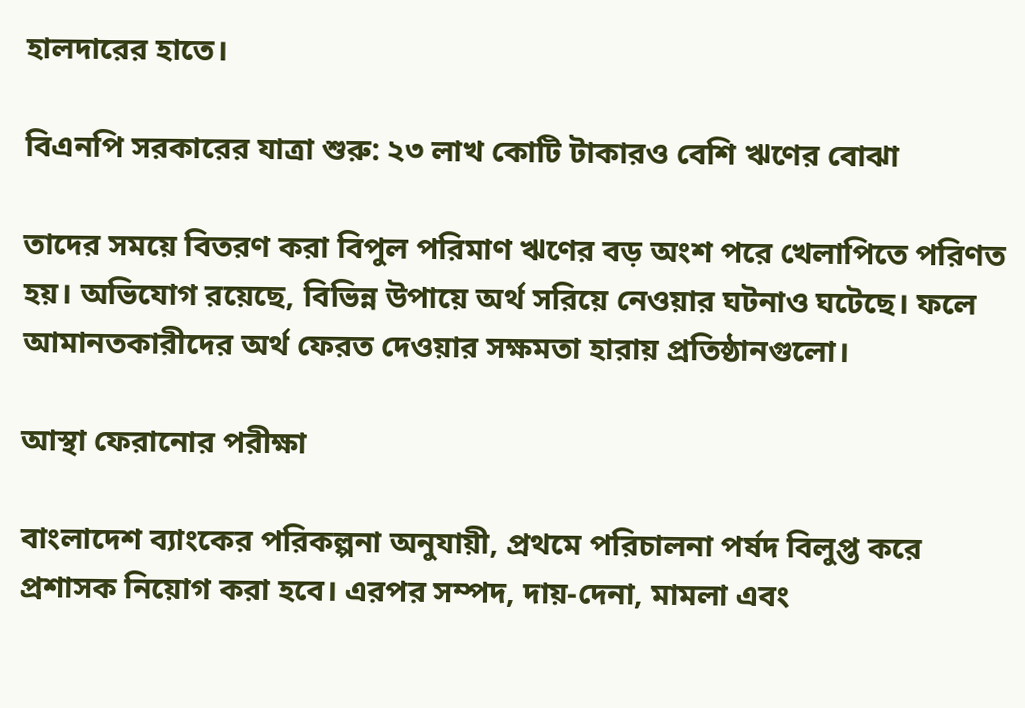হালদারের হাতে।

বিএনপি সরকারের যাত্রা শুরু: ২৩ লাখ কোটি টাকারও বেশি ঋণের বোঝা

তাদের সময়ে বিতরণ করা বিপুল পরিমাণ ঋণের বড় অংশ পরে খেলাপিতে পরিণত হয়। অভিযোগ রয়েছে, বিভিন্ন উপায়ে অর্থ সরিয়ে নেওয়ার ঘটনাও ঘটেছে। ফলে আমানতকারীদের অর্থ ফেরত দেওয়ার সক্ষমতা হারায় প্রতিষ্ঠানগুলো।

আস্থা ফেরানোর পরীক্ষা

বাংলাদেশ ব্যাংকের পরিকল্পনা অনুযায়ী, প্রথমে পরিচালনা পর্ষদ বিলুপ্ত করে প্রশাসক নিয়োগ করা হবে। এরপর সম্পদ, দায়-দেনা, মামলা এবং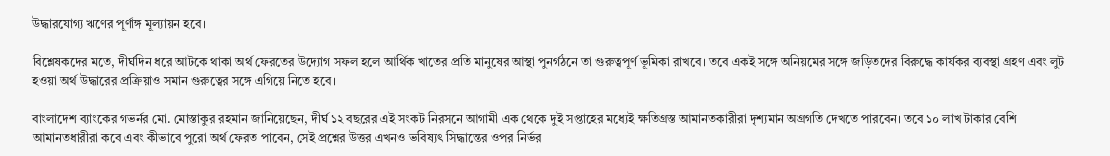উদ্ধারযোগ্য ঋণের পূর্ণাঙ্গ মূল্যায়ন হবে।

বিশ্লেষকদের মতে, দীর্ঘদিন ধরে আটকে থাকা অর্থ ফেরতের উদ্যোগ সফল হলে আর্থিক খাতের প্রতি মানুষের আস্থা পুনর্গঠনে তা গুরুত্বপূর্ণ ভূমিকা রাখবে। তবে একই সঙ্গে অনিয়মের সঙ্গে জড়িতদের বিরুদ্ধে কার্যকর ব্যবস্থা গ্রহণ এবং লুট হওয়া অর্থ উদ্ধারের প্রক্রিয়াও সমান গুরুত্বের সঙ্গে এগিয়ে নিতে হবে।

বাংলাদেশ ব্যাংকের গভর্নর মো. মোস্তাকুর রহমান জানিয়েছেন, দীর্ঘ ১২ বছরের এই সংকট নিরসনে আগামী এক থেকে দুই সপ্তাহের মধ্যেই ক্ষতিগ্রস্ত আমানতকারীরা দৃশ্যমান অগ্রগতি দেখতে পারবেন। তবে ১০ লাখ টাকার বেশি আমানতধারীরা কবে এবং কীভাবে পুরো অর্থ ফেরত পাবেন, সেই প্রশ্নের উত্তর এখনও ভবিষ্যৎ সিদ্ধান্তের ওপর নির্ভর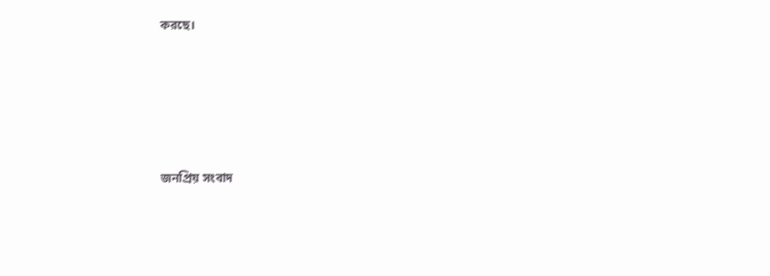করছে।





জনপ্রিয় সংবাদ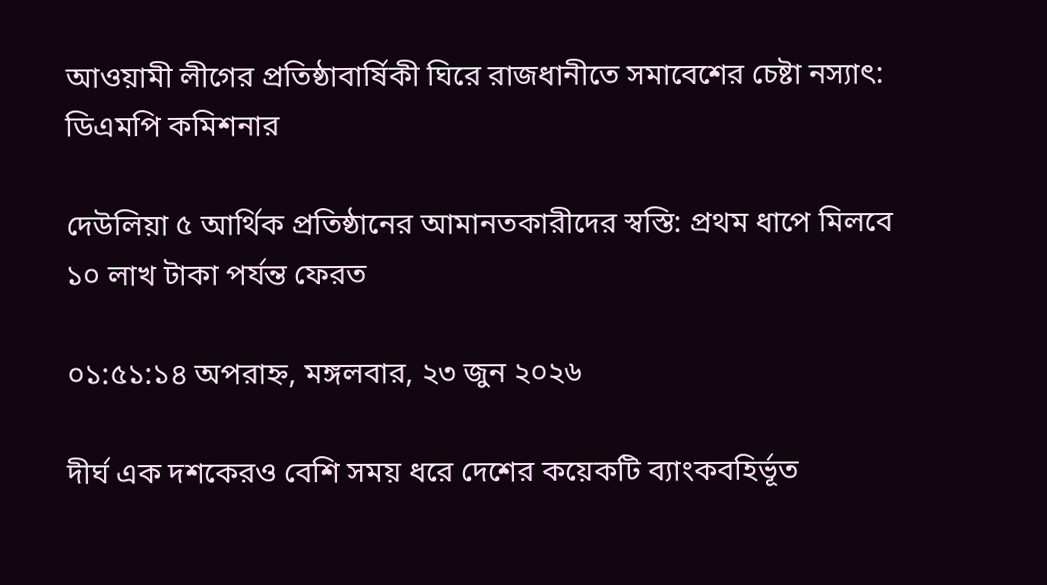আওয়ামী লীগের প্রতিষ্ঠাবার্ষিকী ঘিরে রাজধানীতে সমাবেশের চেষ্টা নস্যাৎ: ডিএমপি কমিশনার

দেউলিয়া ৫ আর্থিক প্রতিষ্ঠানের আমানতকারীদের স্বস্তি: প্রথম ধাপে মিলবে ১০ লাখ টাকা পর্যন্ত ফেরত

০১:৫১:১৪ অপরাহ্ন, মঙ্গলবার, ২৩ জুন ২০২৬

দীর্ঘ এক দশকেরও বেশি সময় ধরে দেশের কয়েকটি ব্যাংকবহির্ভূত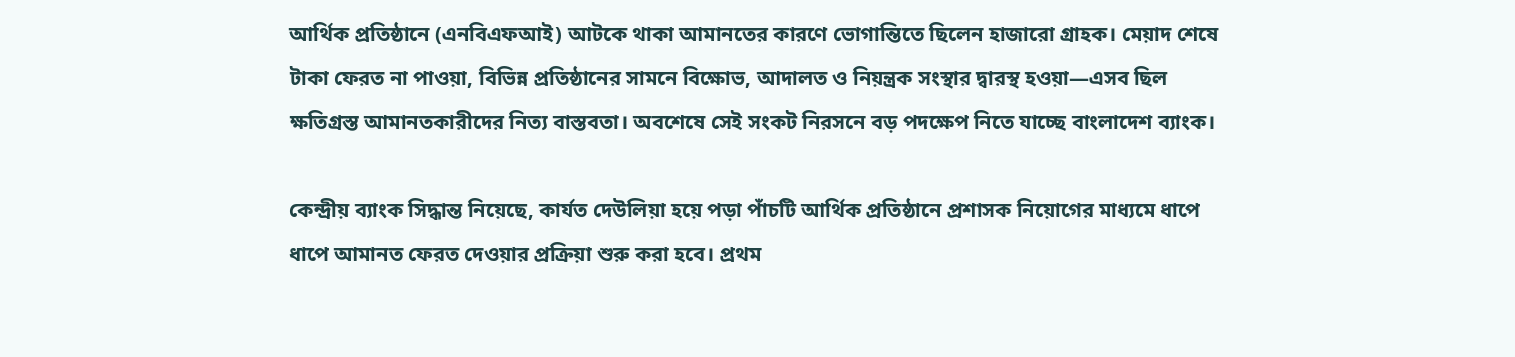আর্থিক প্রতিষ্ঠানে (এনবিএফআই) আটকে থাকা আমানতের কারণে ভোগান্তিতে ছিলেন হাজারো গ্রাহক। মেয়াদ শেষে টাকা ফেরত না পাওয়া, বিভিন্ন প্রতিষ্ঠানের সামনে বিক্ষোভ, আদালত ও নিয়ন্ত্রক সংস্থার দ্বারস্থ হওয়া—এসব ছিল ক্ষতিগ্রস্ত আমানতকারীদের নিত্য বাস্তবতা। অবশেষে সেই সংকট নিরসনে বড় পদক্ষেপ নিতে যাচ্ছে বাংলাদেশ ব্যাংক।

কেন্দ্রীয় ব্যাংক সিদ্ধান্ত নিয়েছে, কার্যত দেউলিয়া হয়ে পড়া পাঁচটি আর্থিক প্রতিষ্ঠানে প্রশাসক নিয়োগের মাধ্যমে ধাপে ধাপে আমানত ফেরত দেওয়ার প্রক্রিয়া শুরু করা হবে। প্রথম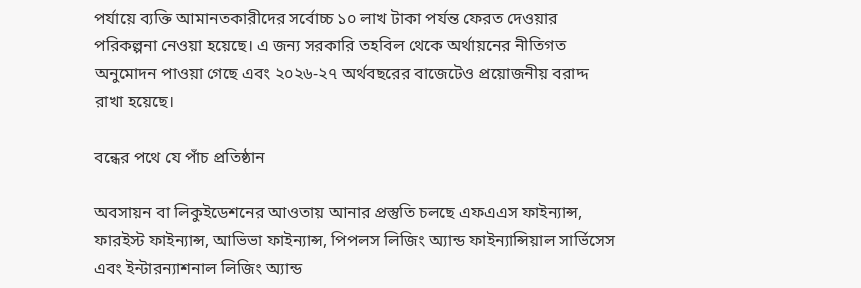পর্যায়ে ব্যক্তি আমানতকারীদের সর্বোচ্চ ১০ লাখ টাকা পর্যন্ত ফেরত দেওয়ার পরিকল্পনা নেওয়া হয়েছে। এ জন্য সরকারি তহবিল থেকে অর্থায়নের নীতিগত অনুমোদন পাওয়া গেছে এবং ২০২৬-২৭ অর্থবছরের বাজেটেও প্রয়োজনীয় বরাদ্দ রাখা হয়েছে।

বন্ধের পথে যে পাঁচ প্রতিষ্ঠান

অবসায়ন বা লিকুইডেশনের আওতায় আনার প্রস্তুতি চলছে এফএএস ফাইন্যান্স, ফারইস্ট ফাইন্যান্স, আভিভা ফাইন্যান্স, পিপলস লিজিং অ্যান্ড ফাইন্যান্সিয়াল সার্ভিসেস এবং ইন্টারন্যাশনাল লিজিং অ্যান্ড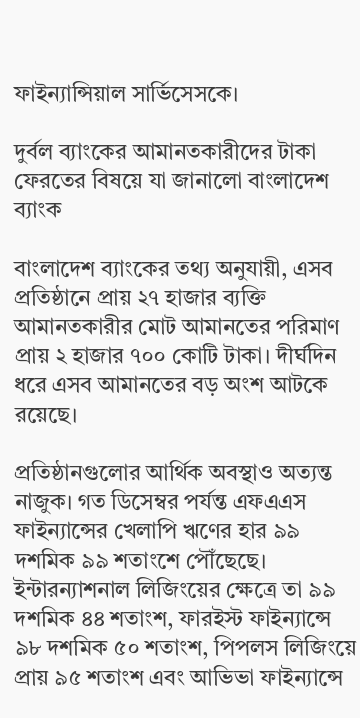ফাইন্যান্সিয়াল সার্ভিসেসকে।

দুর্বল ব্যাংকের আমানতকারীদের টাকা ফেরতের বিষয়ে যা জানালো বাংলাদেশ ব্যাংক

বাংলাদেশ ব্যাংকের তথ্য অনুযায়ী, এসব প্রতিষ্ঠানে প্রায় ২৭ হাজার ব্যক্তি আমানতকারীর মোট আমানতের পরিমাণ প্রায় ২ হাজার ৭০০ কোটি টাকা। দীর্ঘদিন ধরে এসব আমানতের বড় অংশ আটকে রয়েছে।

প্রতিষ্ঠানগুলোর আর্থিক অবস্থাও অত্যন্ত নাজুক। গত ডিসেম্বর পর্যন্ত এফএএস ফাইন্যান্সের খেলাপি ঋণের হার ৯৯ দশমিক ৯৯ শতাংশে পৌঁছেছে। ইন্টারন্যাশনাল লিজিংয়ের ক্ষেত্রে তা ৯৯ দশমিক ৪৪ শতাংশ, ফারইস্ট ফাইন্যান্সে ৯৮ দশমিক ৫০ শতাংশ, পিপলস লিজিংয়ে প্রায় ৯৫ শতাংশ এবং আভিভা ফাইন্যান্সে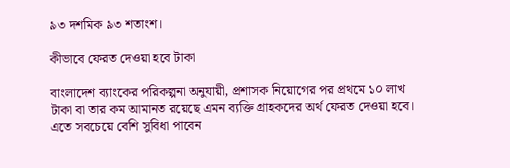৯৩ দশমিক ৯৩ শতাংশ।

কীভাবে ফেরত দেওয়া হবে টাকা

বাংলাদেশ ব্যাংকের পরিকল্পনা অনুযায়ী, প্রশাসক নিয়োগের পর প্রথমে ১০ লাখ টাকা বা তার কম আমানত রয়েছে এমন ব্যক্তি গ্রাহকদের অর্থ ফেরত দেওয়া হবে। এতে সবচেয়ে বেশি সুবিধা পাবেন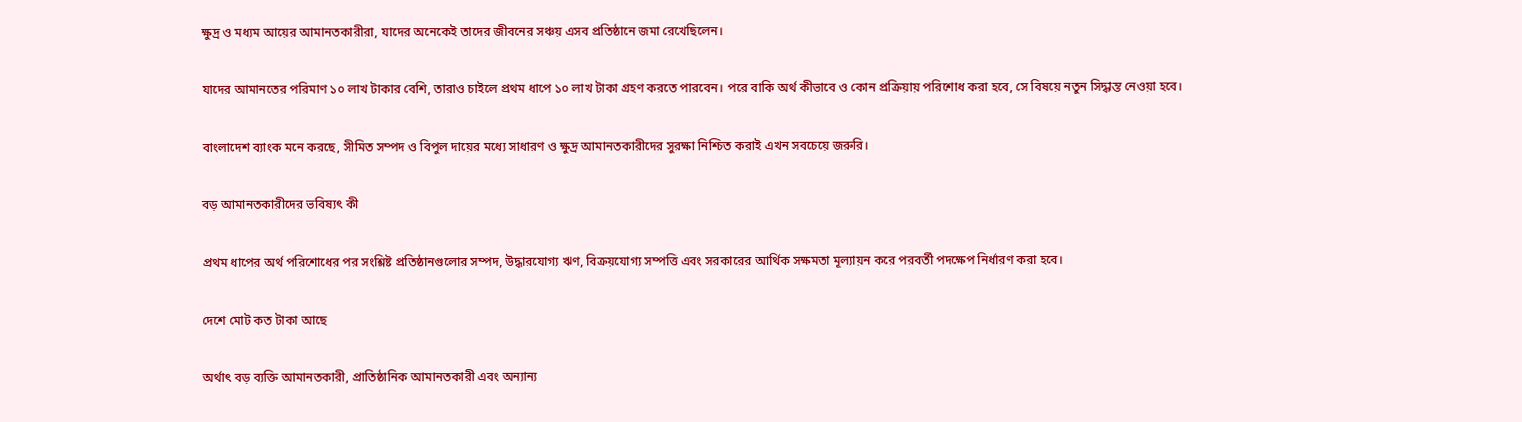ক্ষুদ্র ও মধ্যম আয়ের আমানতকারীরা, যাদের অনেকেই তাদের জীবনের সঞ্চয় এসব প্রতিষ্ঠানে জমা রেখেছিলেন।

যাদের আমানতের পরিমাণ ১০ লাখ টাকার বেশি, তারাও চাইলে প্রথম ধাপে ১০ লাখ টাকা গ্রহণ করতে পারবেন। পরে বাকি অর্থ কীভাবে ও কোন প্রক্রিয়ায় পরিশোধ করা হবে, সে বিষয়ে নতুন সিদ্ধান্ত নেওয়া হবে।

বাংলাদেশ ব্যাংক মনে করছে, সীমিত সম্পদ ও বিপুল দায়ের মধ্যে সাধারণ ও ক্ষুদ্র আমানতকারীদের সুরক্ষা নিশ্চিত করাই এখন সবচেয়ে জরুরি।

বড় আমানতকারীদের ভবিষ্যৎ কী

প্রথম ধাপের অর্থ পরিশোধের পর সংশ্লিষ্ট প্রতিষ্ঠানগুলোর সম্পদ, উদ্ধারযোগ্য ঋণ, বিক্রয়যোগ্য সম্পত্তি এবং সরকারের আর্থিক সক্ষমতা মূল্যায়ন করে পরবর্তী পদক্ষেপ নির্ধারণ করা হবে।

দেশে মোট কত টাকা আছে

অর্থাৎ বড় ব্যক্তি আমানতকারী, প্রাতিষ্ঠানিক আমানতকারী এবং অন্যান্য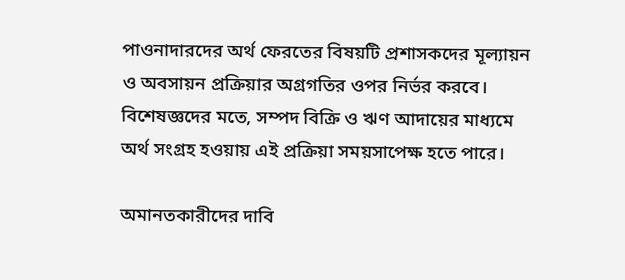পাওনাদারদের অর্থ ফেরতের বিষয়টি প্রশাসকদের মূল্যায়ন ও অবসায়ন প্রক্রিয়ার অগ্রগতির ওপর নির্ভর করবে। বিশেষজ্ঞদের মতে, সম্পদ বিক্রি ও ঋণ আদায়ের মাধ্যমে অর্থ সংগ্রহ হওয়ায় এই প্রক্রিয়া সময়সাপেক্ষ হতে পারে।

অমানতকারীদের দাবি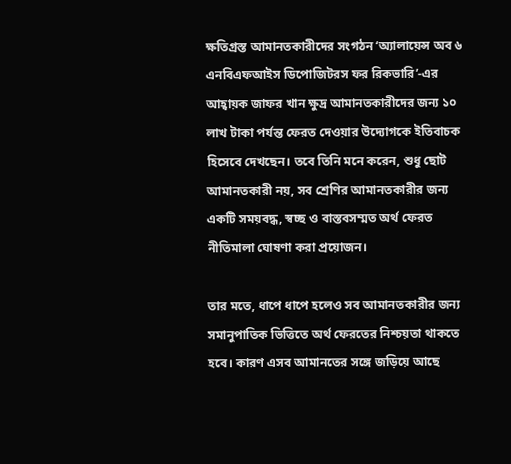ক্ষতিগ্রস্ত আমানতকারীদের সংগঠন ‘অ্যালায়েন্স অব ৬ এনবিএফআইস ডিপোজিটরস ফর রিকভারি’-এর আহ্বায়ক জাফর খান ক্ষুদ্র আমানতকারীদের জন্য ১০ লাখ টাকা পর্যন্ত ফেরত দেওয়ার উদ্যোগকে ইতিবাচক হিসেবে দেখছেন। তবে তিনি মনে করেন, শুধু ছোট আমানতকারী নয়, সব শ্রেণির আমানতকারীর জন্য একটি সময়বদ্ধ, স্বচ্ছ ও বাস্তবসম্মত অর্থ ফেরত নীতিমালা ঘোষণা করা প্রয়োজন।

তার মতে, ধাপে ধাপে হলেও সব আমানতকারীর জন্য সমানুপাতিক ভিত্তিতে অর্থ ফেরতের নিশ্চয়তা থাকতে হবে। কারণ এসব আমানতের সঙ্গে জড়িয়ে আছে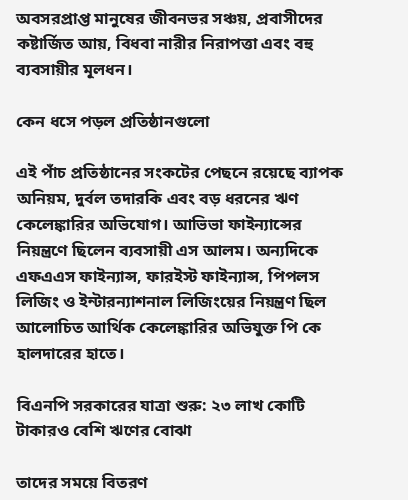অবসরপ্রাপ্ত মানুষের জীবনভর সঞ্চয়, প্রবাসীদের কষ্টার্জিত আয়, বিধবা নারীর নিরাপত্তা এবং বহু ব্যবসায়ীর মূলধন।

কেন ধসে পড়ল প্রতিষ্ঠানগুলো

এই পাঁচ প্রতিষ্ঠানের সংকটের পেছনে রয়েছে ব্যাপক অনিয়ম, দুর্বল তদারকি এবং বড় ধরনের ঋণ কেলেঙ্কারির অভিযোগ। আভিভা ফাইন্যান্সের নিয়ন্ত্রণে ছিলেন ব্যবসায়ী এস আলম। অন্যদিকে এফএএস ফাইন্যান্স, ফারইস্ট ফাইন্যান্স, পিপলস লিজিং ও ইন্টারন্যাশনাল লিজিংয়ের নিয়ন্ত্রণ ছিল আলোচিত আর্থিক কেলেঙ্কারির অভিযুক্ত পি কে হালদারের হাতে।

বিএনপি সরকারের যাত্রা শুরু: ২৩ লাখ কোটি টাকারও বেশি ঋণের বোঝা

তাদের সময়ে বিতরণ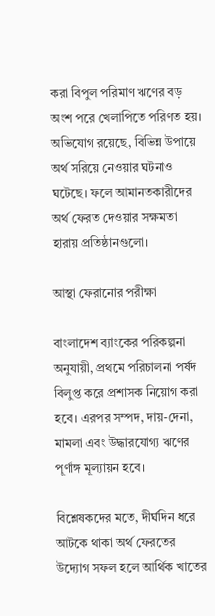করা বিপুল পরিমাণ ঋণের বড় অংশ পরে খেলাপিতে পরিণত হয়। অভিযোগ রয়েছে, বিভিন্ন উপায়ে অর্থ সরিয়ে নেওয়ার ঘটনাও ঘটেছে। ফলে আমানতকারীদের অর্থ ফেরত দেওয়ার সক্ষমতা হারায় প্রতিষ্ঠানগুলো।

আস্থা ফেরানোর পরীক্ষা

বাংলাদেশ ব্যাংকের পরিকল্পনা অনুযায়ী, প্রথমে পরিচালনা পর্ষদ বিলুপ্ত করে প্রশাসক নিয়োগ করা হবে। এরপর সম্পদ, দায়-দেনা, মামলা এবং উদ্ধারযোগ্য ঋণের পূর্ণাঙ্গ মূল্যায়ন হবে।

বিশ্লেষকদের মতে, দীর্ঘদিন ধরে আটকে থাকা অর্থ ফেরতের উদ্যোগ সফল হলে আর্থিক খাতের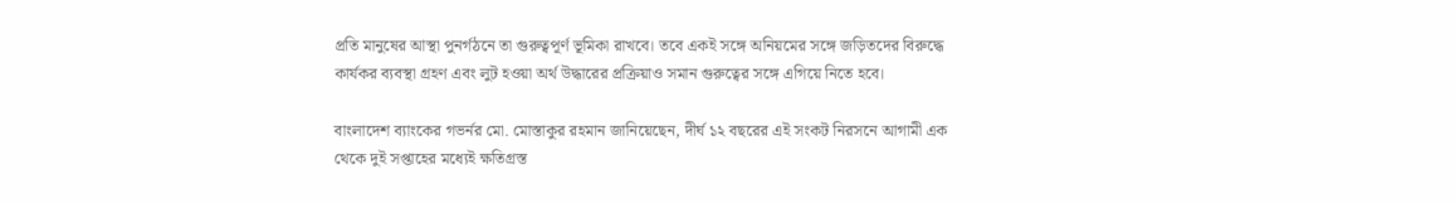প্রতি মানুষের আস্থা পুনর্গঠনে তা গুরুত্বপূর্ণ ভূমিকা রাখবে। তবে একই সঙ্গে অনিয়মের সঙ্গে জড়িতদের বিরুদ্ধে কার্যকর ব্যবস্থা গ্রহণ এবং লুট হওয়া অর্থ উদ্ধারের প্রক্রিয়াও সমান গুরুত্বের সঙ্গে এগিয়ে নিতে হবে।

বাংলাদেশ ব্যাংকের গভর্নর মো. মোস্তাকুর রহমান জানিয়েছেন, দীর্ঘ ১২ বছরের এই সংকট নিরসনে আগামী এক থেকে দুই সপ্তাহের মধ্যেই ক্ষতিগ্রস্ত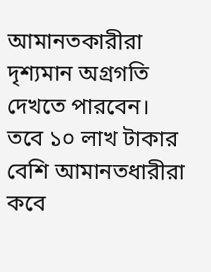আমানতকারীরা দৃশ্যমান অগ্রগতি দেখতে পারবেন। তবে ১০ লাখ টাকার বেশি আমানতধারীরা কবে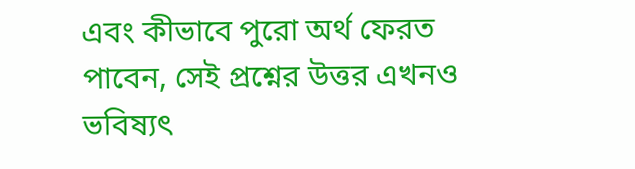এবং কীভাবে পুরো অর্থ ফেরত পাবেন, সেই প্রশ্নের উত্তর এখনও ভবিষ্যৎ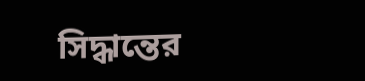সিদ্ধান্তের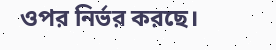ওপর নির্ভর করছে।